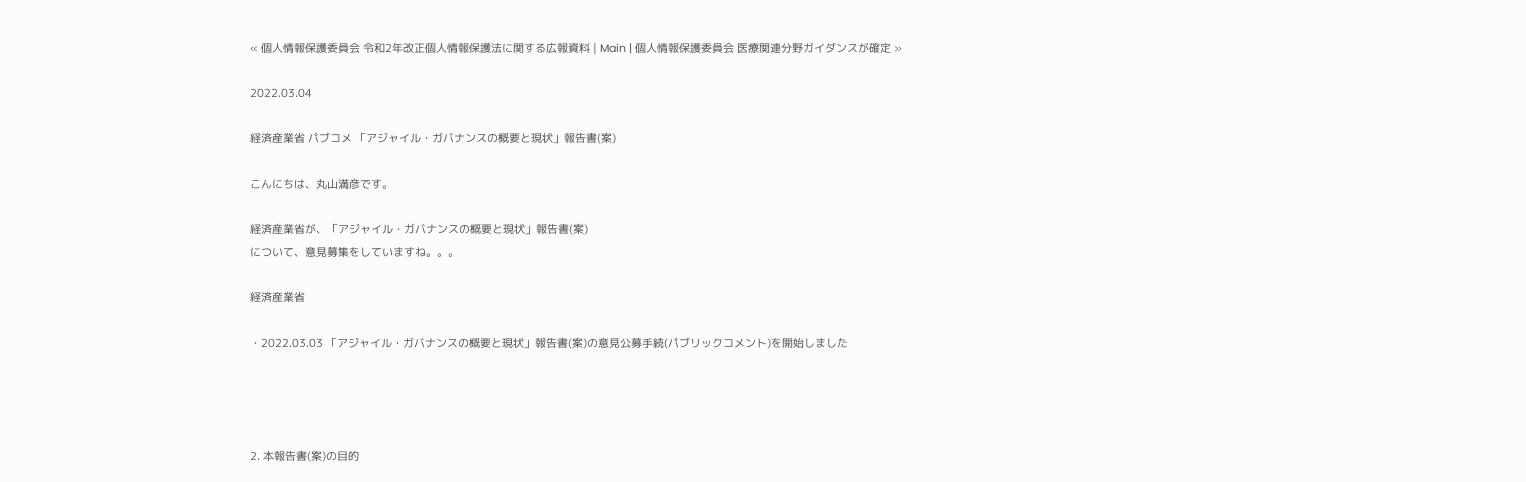« 個人情報保護委員会 令和2年改正個人情報保護法に関する広報資料 | Main | 個人情報保護委員会 医療関連分野ガイダンスが確定 »

2022.03.04

経済産業省 パブコメ 「アジャイル・ガバナンスの概要と現状」報告書(案)

こんにちは、丸山満彦です。

経済産業省が、「アジャイル・ガバナンスの概要と現状」報告書(案)
について、意見募集をしていますね。。。

経済産業省

・2022.03.03 「アジャイル・ガバナンスの概要と現状」報告書(案)の意見公募手続(パブリックコメント)を開始しました




2. 本報告書(案)の目的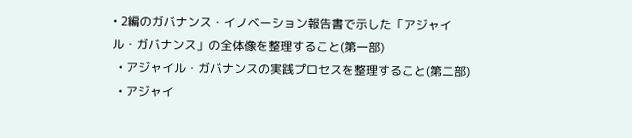• 2編のガバナンス・イノベーション報告書で示した「アジャイル・ガバナンス」の全体像を整理すること(第一部)
  • アジャイル・ガバナンスの実践プロセスを整理すること(第二部)
  • アジャイ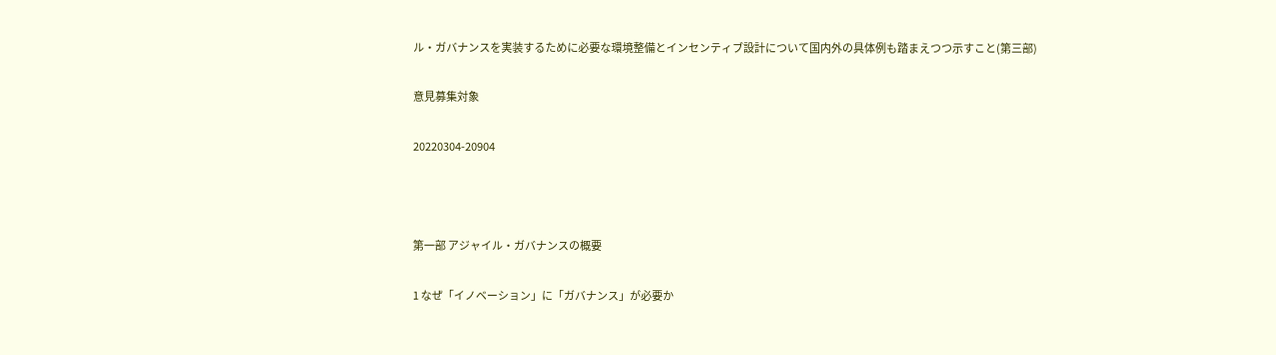ル・ガバナンスを実装するために必要な環境整備とインセンティブ設計について国内外の具体例も踏まえつつ示すこと(第三部)

意見募集対象

20220304-20904



第一部 アジャイル・ガバナンスの概要

1 なぜ「イノベーション」に「ガバナンス」が必要か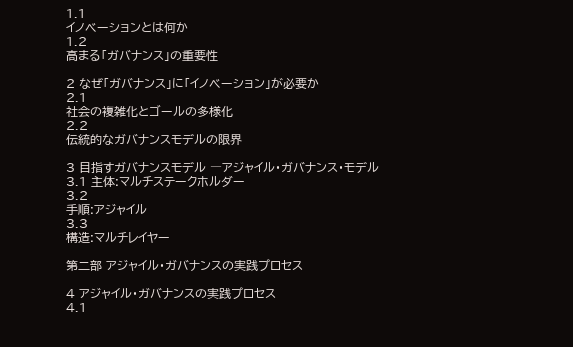1.1
イノベーションとは何か
1.2
高まる「ガバナンス」の重要性

2 なぜ「ガバナンス」に「イノベーション」が必要か
2.1
社会の複雑化とゴールの多様化
2.2
伝統的なガバナンスモデルの限界

3 目指すガバナンスモデル ―アジャイル・ガバナンス・モデル
3.1 主体:マルチステークホルダー
3.2
手順:アジャイル
3.3
構造:マルチレイヤー

第二部 アジャイル・ガバナンスの実践プロセス

4 アジャイル・ガバナンスの実践プロセス
4.1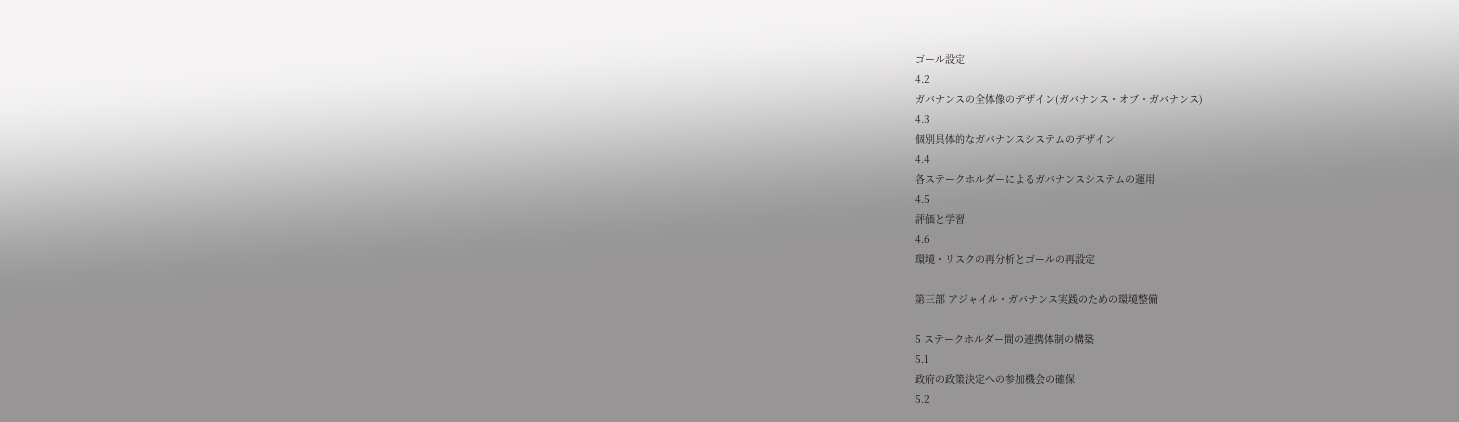ゴール設定
4.2
ガバナンスの全体像のデザイン(ガバナンス・オブ・ガバナンス)
4.3
個別具体的なガバナンスシステムのデザイン
4.4
各ステークホルダーによるガバナンスシステムの運用
4.5
評価と学習
4.6
環境・リスクの再分析とゴールの再設定

第三部 アジャイル・ガバナンス実践のための環境整備

5 ステークホルダー間の連携体制の構築
5.1
政府の政策決定への参加機会の確保
5.2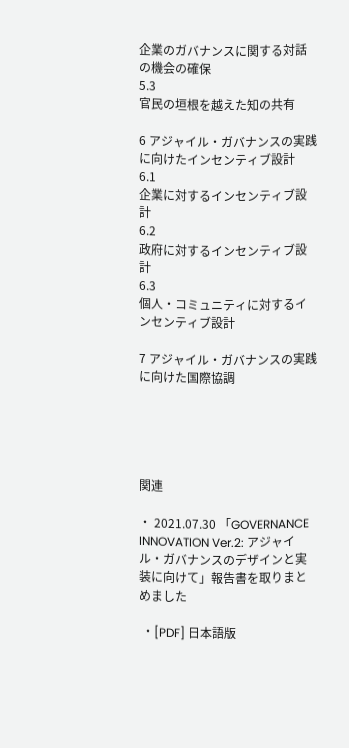企業のガバナンスに関する対話の機会の確保
5.3
官民の垣根を越えた知の共有

6 アジャイル・ガバナンスの実践に向けたインセンティブ設計
6.1
企業に対するインセンティブ設計
6.2
政府に対するインセンティブ設計
6.3
個人・コミュニティに対するインセンティブ設計

7 アジャイル・ガバナンスの実践に向けた国際協調





関連

・ 2021.07.30 「GOVERNANCE INNOVATION Ver.2: アジャイル・ガバナンスのデザインと実装に向けて」報告書を取りまとめました

 ・[PDF] 日本語版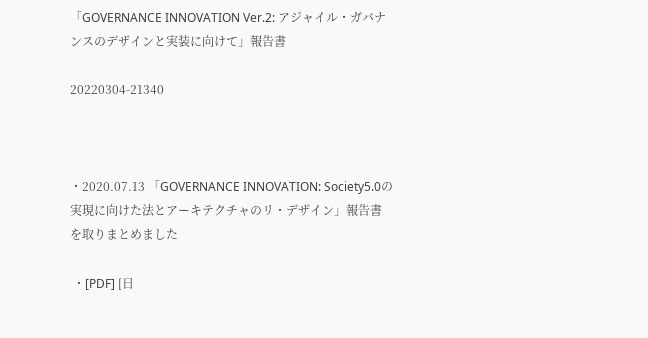「GOVERNANCE INNOVATION Ver.2: アジャイル・ガバナンスのデザインと実装に向けて」報告書

20220304-21340



・2020.07.13 「GOVERNANCE INNOVATION: Society5.0の実現に向けた法とアーキテクチャのリ・デザイン」報告書を取りまとめました

 ・[PDF] [日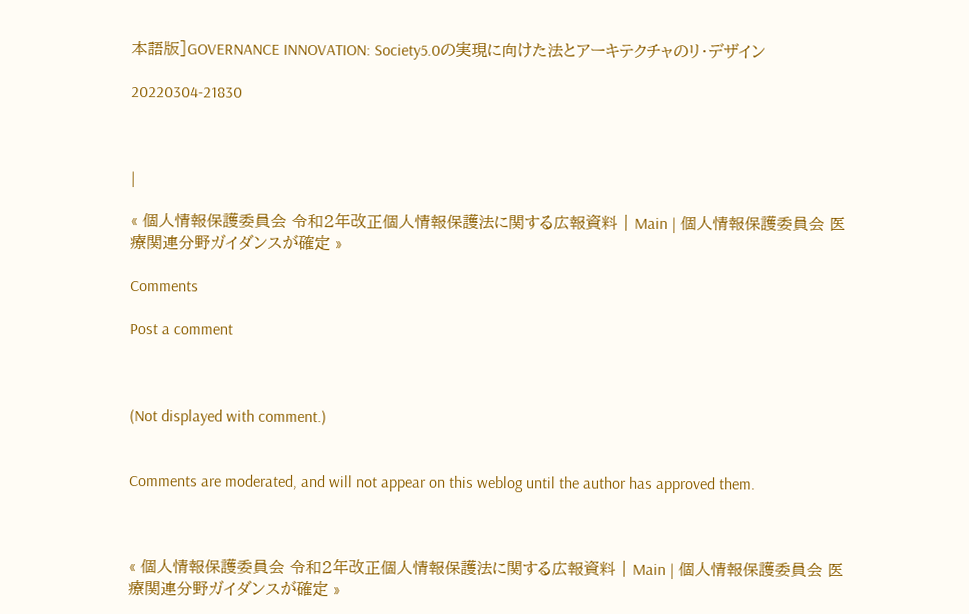本語版]GOVERNANCE INNOVATION: Society5.0の実現に向けた法とアーキテクチャのリ・デザイン

20220304-21830



|

« 個人情報保護委員会 令和2年改正個人情報保護法に関する広報資料 | Main | 個人情報保護委員会 医療関連分野ガイダンスが確定 »

Comments

Post a comment



(Not displayed with comment.)


Comments are moderated, and will not appear on this weblog until the author has approved them.



« 個人情報保護委員会 令和2年改正個人情報保護法に関する広報資料 | Main | 個人情報保護委員会 医療関連分野ガイダンスが確定 »